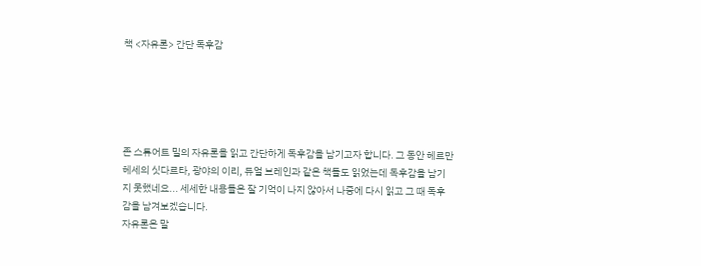책 <자유론> 간단 독후감





존 스튜어트 밀의 자유론을 읽고 간단하게 독후감을 남기고자 합니다. 그 동안 헤르만 헤세의 싯다르타, 광야의 이리, 듀얼 브레인과 같은 책들도 읽었는데 독후감을 남기지 못했네요... 세세한 내용들은 잘 기억이 나지 않아서 나중에 다시 읽고 그 때 독후감을 남겨보겠습니다.
자유론은 말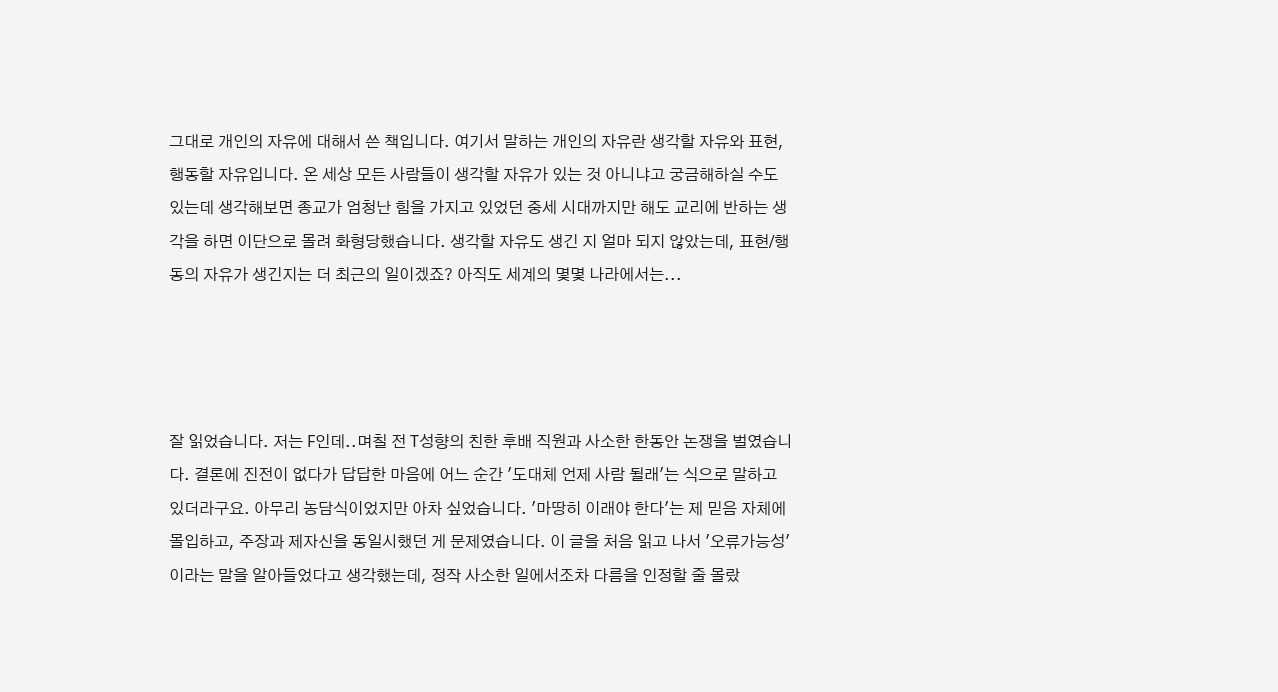그대로 개인의 자유에 대해서 쓴 책입니다. 여기서 말하는 개인의 자유란 생각할 자유와 표현, 행동할 자유입니다. 온 세상 모든 사람들이 생각할 자유가 있는 것 아니냐고 궁금해하실 수도 있는데 생각해보면 종교가 엄청난 힘을 가지고 있었던 중세 시대까지만 해도 교리에 반하는 생각을 하면 이단으로 몰려 화형당했습니다. 생각할 자유도 생긴 지 얼마 되지 않았는데, 표현/행동의 자유가 생긴지는 더 최근의 일이겠죠? 아직도 세계의 몇몇 나라에서는...




잘 읽었습니다. 저는 F인데..며칠 전 T성향의 친한 후배 직원과 사소한 한동안 논쟁을 벌였습니다. 결론에 진전이 없다가 답답한 마음에 어느 순간 '도대체 언제 사람 될래'는 식으로 말하고 있더라구요. 아무리 농담식이었지만 아차 싶었습니다. '마땅히 이래야 한다'는 제 믿음 자체에 몰입하고, 주장과 제자신을 동일시했던 게 문제였습니다. 이 글을 처음 읽고 나서 '오류가능성'이라는 말을 알아들었다고 생각했는데, 정작 사소한 일에서조차 다름을 인정할 줄 몰랐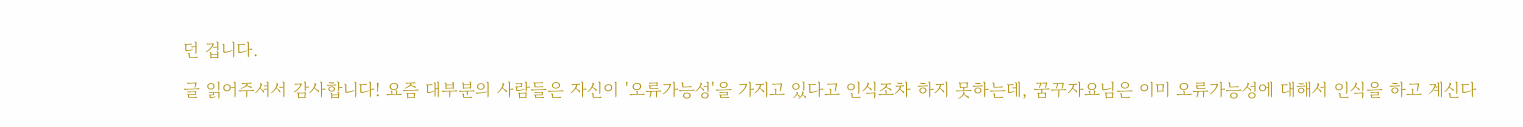던 겁니다.

글 읽어주셔서 감사합니다! 요즘 대부분의 사람들은 자신이 '오류가능성'을 가지고 있다고 인식조차 하지 못하는데, 꿈꾸자요님은 이미 오류가능성에 대해서 인식을 하고 계신다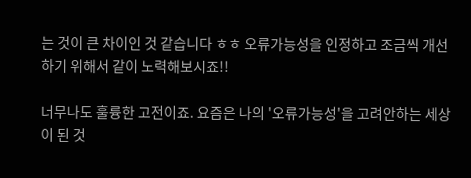는 것이 큰 차이인 것 같습니다 ㅎㅎ 오류가능성을 인정하고 조금씩 개선하기 위해서 같이 노력해보시죠!!

너무나도 훌륭한 고전이죠. 요즘은 나의 '오류가능성'을 고려안하는 세상이 된 것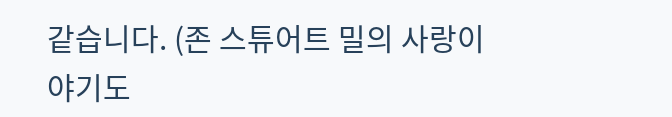같습니다. (존 스튜어트 밀의 사랑이야기도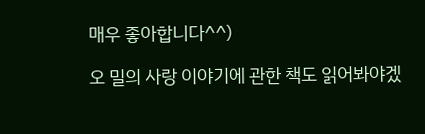매우 좋아합니다^^)

오 밀의 사랑 이야기에 관한 책도 읽어봐야겠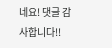네요! 댓글 감사합니다!!